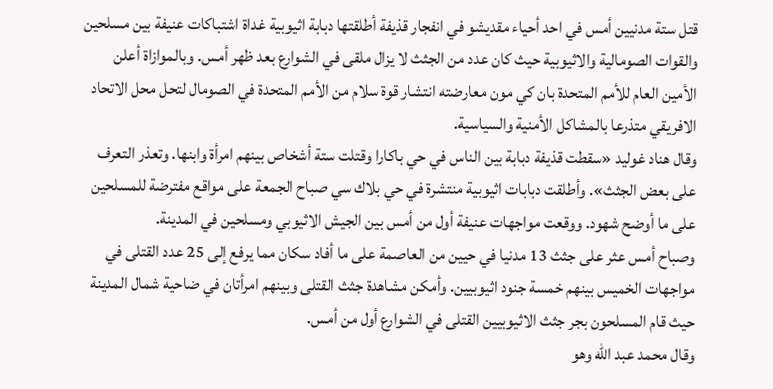قتل ستة مدنيين أمس في احد أحياء مقديشو في انفجار قذيفة أطلقتها دبابة اثيوبية غداة اشتباكات عنيفة بين مسلحين والقوات الصومالية والاثيوبية حيث كان عدد من الجثث لا يزال ملقى في الشوارع بعد ظهر أمس. وبالموازاة أعلن الأمين العام للأمم المتحدة بان كي مون معارضته انتشار قوة سلام من الأمم المتحدة في الصومال لتحل محل الاتحاد الافريقي متذرعا بالمشاكل الأمنية والسياسية.
وقال هناد غوليد «سقطت قذيفة دبابة بين الناس في حي باكارا وقتلت ستة أشخاص بينهم امرأة وابنها. وتعذر التعرف على بعض الجثث». وأطلقت دبابات اثيوبية منتشرة في حي بلاك سي صباح الجمعة على مواقع مفترضة للمسلحين على ما أوضح شهود. ووقعت مواجهات عنيفة أول من أمس بين الجيش الاثيوبي ومسلحين في المدينة.
وصباح أمس عثر على جثث 13 مدنيا في حيين من العاصمة على ما أفاد سكان مما يرفع إلى 25 عدد القتلى في مواجهات الخميس بينهم خمسة جنود اثيوبيين. وأمكن مشاهدة جثث القتلى وبينهم امرأتان في ضاحية شمال المدينة حيث قام المسلحون بجر جثث الاثيوبيين القتلى في الشوارع أول من أمس.
وقال محمد عبد الله وهو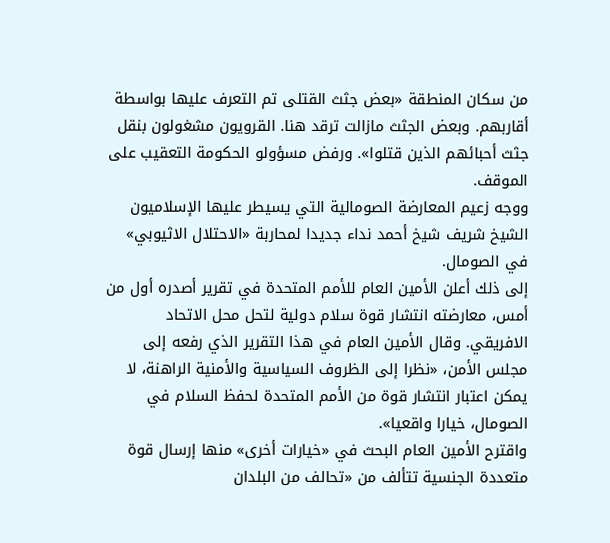من سكان المنطقة «بعض جثث القتلى تم التعرف عليها بواسطة أقاربهم. وبعض الجثث مازالت ترقد هنا. القرويون مشغولون بنقل جثث أحبائهم الذين قتلوا». ورفض مسؤولو الحكومة التعقيب على الموقف.
ووجه زعيم المعارضة الصومالية التي يسيطر عليها الإسلاميون الشيخ شريف شيخ أحمد نداء جديدا لمحاربة «الاحتلال الاثيوبي» في الصومال.
إلى ذلك أعلن الأمين العام للأمم المتحدة في تقرير أصدره أول من أمس، معارضته انتشار قوة سلام دولية لتحل محل الاتحاد الافريقي. وقال الأمين العام في هذا التقرير الذي رفعه إلى مجلس الأمن، «نظرا إلى الظروف السياسية والأمنية الراهنة، لا يمكن اعتبار انتشار قوة من الأمم المتحدة لحفظ السلام في الصومال، خيارا واقعيا».
واقترح الأمين العام البحث في «خيارات أخرى» منها إرسال قوة متعددة الجنسية تتألف من «تحالف من البلدان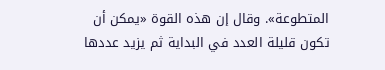المتطوعة». وقال إن هذه القوة «يمكن أن تكون قليلة العدد في البداية ثم يزيد عددها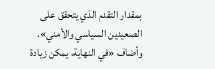بمقدار التقدم الذي يتحقق على الصعيدين السياسي والأمني». وأضاف «في النهاية، يمكن زيادة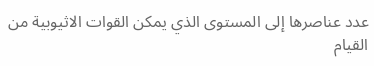عدد عناصرها إلى المستوى الذي يمكن القوات الاثيوبية من القيام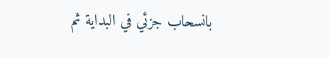بانسحاب جزئي في البداية ثم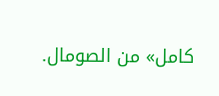كامل» من الصومال.